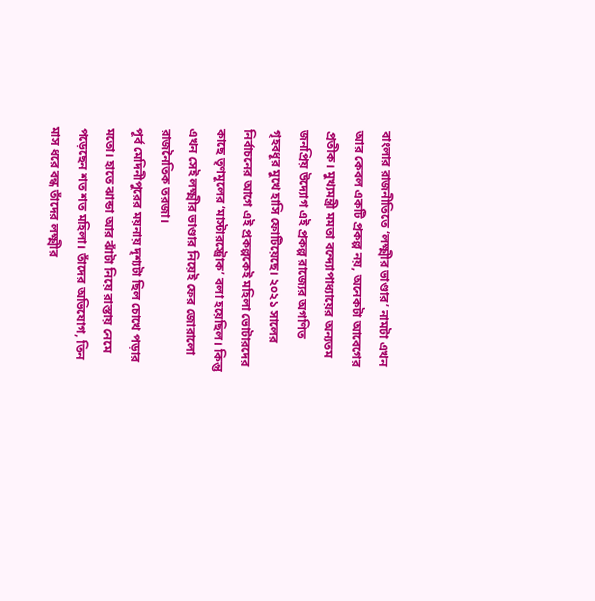বাংলার রাজনীতিতে ‘লক্ষ্মীর ভাণ্ডার’ নামটা এখন আর কেবল একটি প্রকল্প নয়, অনেকটা আবেগের প্রতীক। মুখ্যমন্ত্রী মমতা বন্দ্যোপাধ্যায়ের অন্যতম জনপ্রিয় উদ্যোগ এই প্রকল্প রাজ্যের অগণিত গৃহবধূর মুখে হাসি ফোটিয়েছে। ২০২১ সালের নির্বাচনের আগে এই প্রকল্পকেই মহিলা ভোটারদের কাছে তৃণমূলের ‘মাস্টারস্ট্রোক’ বলা হয়েছিল। কিন্তু এখন সেই লক্ষ্মীর ভাণ্ডার নিয়েই ফের জোরালো রাজনৈতিক তরজা।
পূর্ব মেদিনীপুরের ময়নায় দৃশ্যটা ছিল চোখে পড়ার মতো। হাতে ঝান্ডা আর ঝাঁটা নিয়ে রাস্তায় নেমে পড়েছেন শত শত মহিলা। তাঁদের অভিযোগ, তিন মাস ধরে বন্ধ তাঁদের লক্ষ্মীর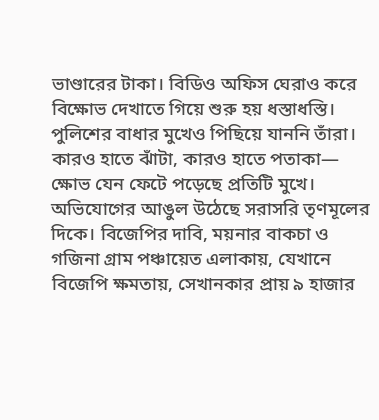ভাণ্ডারের টাকা। বিডিও অফিস ঘেরাও করে বিক্ষোভ দেখাতে গিয়ে শুরু হয় ধস্তাধস্তি। পুলিশের বাধার মুখেও পিছিয়ে যাননি তাঁরা। কারও হাতে ঝাঁটা, কারও হাতে পতাকা— ক্ষোভ যেন ফেটে পড়েছে প্রতিটি মুখে।
অভিযোগের আঙুল উঠেছে সরাসরি তৃণমূলের দিকে। বিজেপির দাবি, ময়নার বাকচা ও গজিনা গ্রাম পঞ্চায়েত এলাকায়, যেখানে বিজেপি ক্ষমতায়, সেখানকার প্রায় ৯ হাজার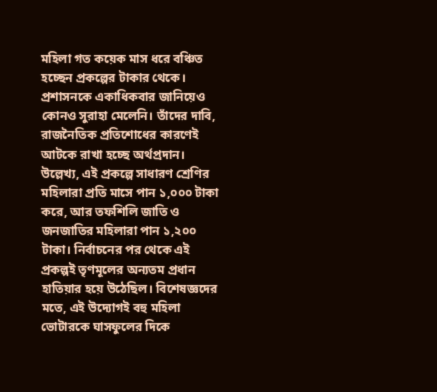মহিলা গত কয়েক মাস ধরে বঞ্চিত হচ্ছেন প্রকল্পের টাকার থেকে। প্রশাসনকে একাধিকবার জানিয়েও কোনও সুরাহা মেলেনি। তাঁদের দাবি, রাজনৈতিক প্রতিশোধের কারণেই আটকে রাখা হচ্ছে অর্থপ্রদান।
উল্লেখ্য, এই প্রকল্পে সাধারণ শ্রেণির মহিলারা প্রতি মাসে পান ১,০০০ টাকা করে, আর তফশিলি জাতি ও জনজাতির মহিলারা পান ১,২০০ টাকা। নির্বাচনের পর থেকে এই প্রকল্পই তৃণমূলের অন্যতম প্রধান হাতিয়ার হয়ে উঠেছিল। বিশেষজ্ঞদের মতে, এই উদ্যোগই বহু মহিলা ভোটারকে ঘাসফুলের দিকে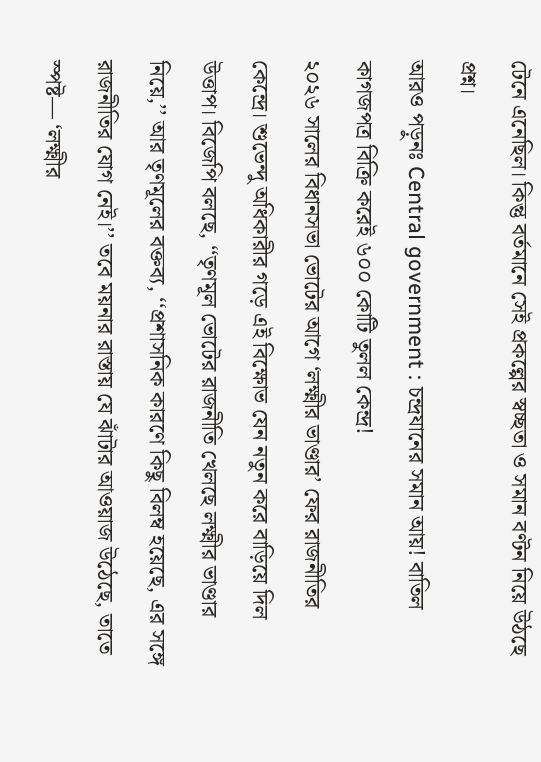টেনে এনেছিল। কিন্তু বর্তমানে সেই প্রকল্পের স্বচ্ছতা ও সমান বণ্টন নিয়ে উঠছে প্রশ্ন।
আরও পড়ুনঃ Central government : চন্দ্রযানের সমান আয়! বাতিল কাগজপত্র বিক্রি করেই ৬০০ কোটি তুলল কেন্দ্র!
২০২৬ সালের বিধানসভা ভোটের আগে ‘লক্ষ্মীর ভাণ্ডার’ ফের রাজনীতির কেন্দ্রে। শুভেন্দু অধিকারীর গড়ে এই বিক্ষোভ যেন নতুন করে বাড়িয়ে দিল উত্তাপ। বিজেপি বলছে, ‘‘তৃণমূল ভোটের রাজনীতি খেলছে লক্ষ্মীর ভাণ্ডার নিয়ে,’’ আর তৃণমূলের বক্তব্য, ‘‘প্রশাসনিক কারণে কিছু বিলম্ব হয়েছে, এর সঙ্গে রাজনীতির যোগ নেই।’’ তবে ময়নার রাস্তায় যে ঝাঁটার আওয়াজ উঠেছে, তাতে স্পষ্ট— ‘লক্ষ্মীর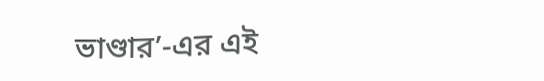ভাণ্ডার’-এর এই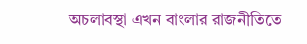অচলাবস্থা এখন বাংলার রাজনীতিতে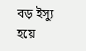বড় ইস্যু হয়ে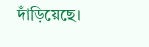দাঁড়িয়েছে।